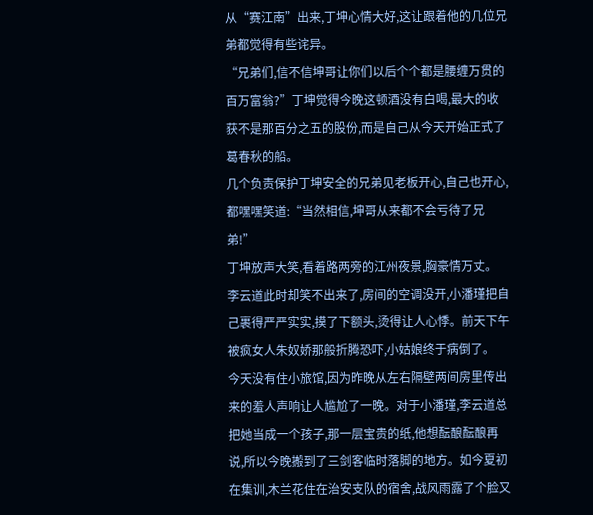从“赛江南”出来,丁坤心情大好,这让跟着他的几位兄弟都觉得有些诧异。
“兄弟们,信不信坤哥让你们以后个个都是腰缠万贯的百万富翁?”丁坤觉得今晚这顿酒没有白喝,最大的收获不是那百分之五的股份,而是自己从今天开始正式了葛春秋的船。
几个负责保护丁坤安全的兄弟见老板开心,自己也开心,都嘿嘿笑道:“当然相信,坤哥从来都不会亏待了兄弟!”
丁坤放声大笑,看着路两旁的江州夜景,胸豪情万丈。
李云道此时却笑不出来了,房间的空调没开,小潘瑾把自己裹得严严实实,摸了下额头,烫得让人心悸。前天下午被疯女人朱奴娇那般折腾恐吓,小姑娘终于病倒了。
今天没有住小旅馆,因为昨晚从左右隔壁两间房里传出来的羞人声响让人尴尬了一晚。对于小潘瑾,李云道总把她当成一个孩子,那一层宝贵的纸,他想酝酿酝酿再说,所以今晚搬到了三剑客临时落脚的地方。如今夏初在集训,木兰花住在治安支队的宿舍,战风雨露了个脸又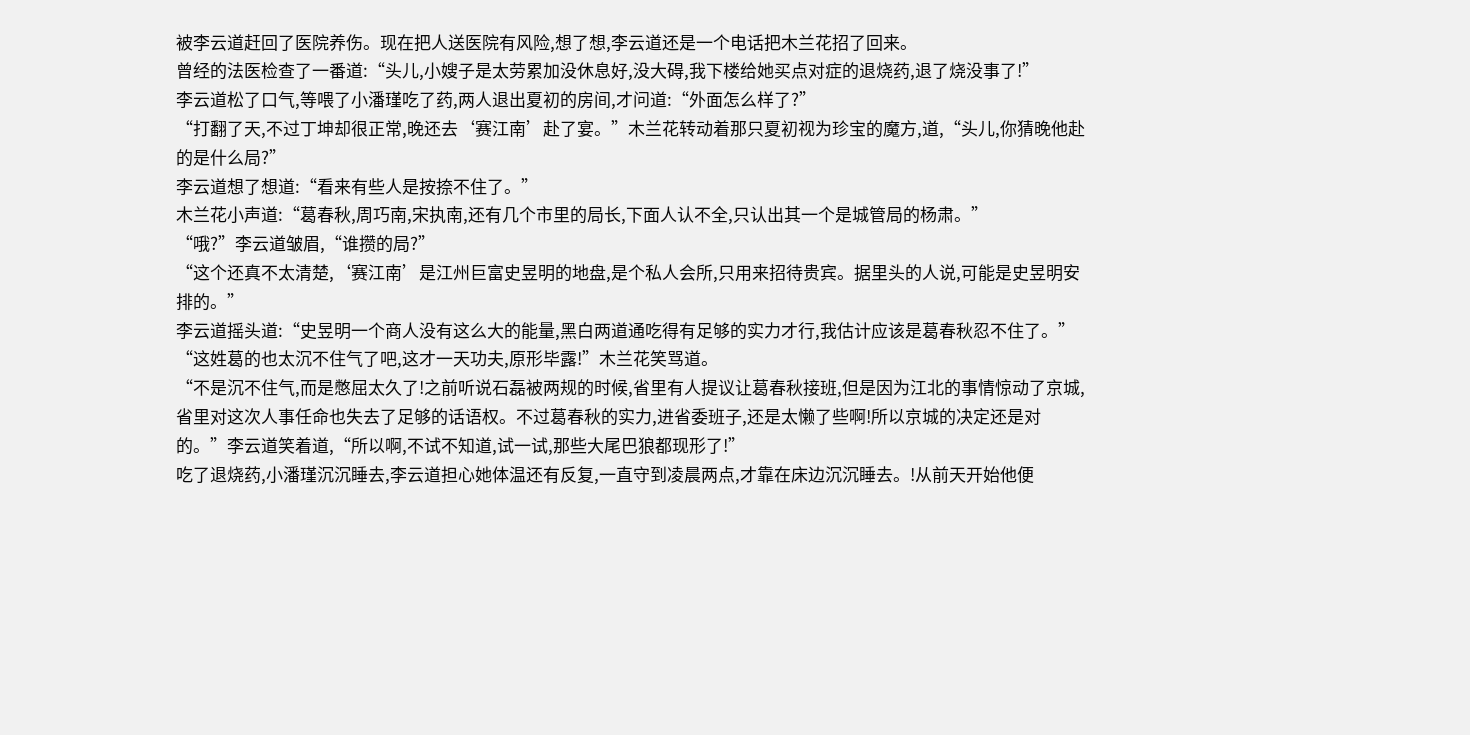被李云道赶回了医院养伤。现在把人送医院有风险,想了想,李云道还是一个电话把木兰花招了回来。
曾经的法医检查了一番道:“头儿,小嫂子是太劳累加没休息好,没大碍,我下楼给她买点对症的退烧药,退了烧没事了!”
李云道松了口气,等喂了小潘瑾吃了药,两人退出夏初的房间,才问道:“外面怎么样了?”
“打翻了天,不过丁坤却很正常,晚还去‘赛江南’赴了宴。”木兰花转动着那只夏初视为珍宝的魔方,道,“头儿,你猜晚他赴的是什么局?”
李云道想了想道:“看来有些人是按捺不住了。”
木兰花小声道:“葛春秋,周巧南,宋执南,还有几个市里的局长,下面人认不全,只认出其一个是城管局的杨肃。”
“哦?”李云道皱眉,“谁攒的局?”
“这个还真不太清楚,‘赛江南’是江州巨富史昱明的地盘,是个私人会所,只用来招待贵宾。据里头的人说,可能是史昱明安排的。”
李云道摇头道:“史昱明一个商人没有这么大的能量,黑白两道通吃得有足够的实力才行,我估计应该是葛春秋忍不住了。”
“这姓葛的也太沉不住气了吧,这才一天功夫,原形毕露!”木兰花笑骂道。
“不是沉不住气,而是憋屈太久了!之前听说石磊被两规的时候,省里有人提议让葛春秋接班,但是因为江北的事情惊动了京城,省里对这次人事任命也失去了足够的话语权。不过葛春秋的实力,进省委班子,还是太懒了些啊!所以京城的决定还是对的。”李云道笑着道,“所以啊,不试不知道,试一试,那些大尾巴狼都现形了!”
吃了退烧药,小潘瑾沉沉睡去,李云道担心她体温还有反复,一直守到凌晨两点,才靠在床边沉沉睡去。!从前天开始他便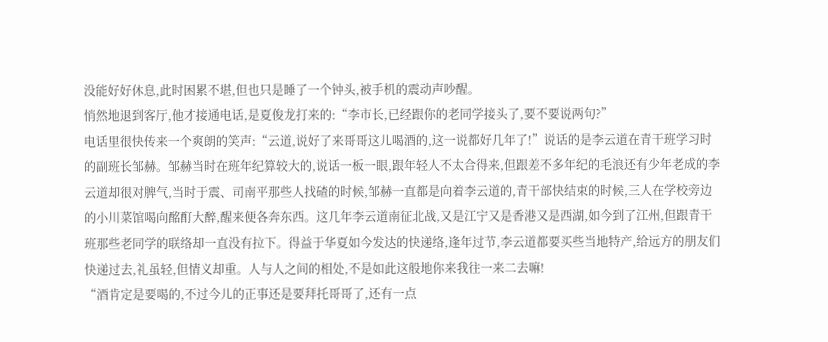没能好好休息,此时困累不堪,但也只是睡了一个钟头,被手机的震动声吵醒。
悄然地退到客厅,他才接通电话,是夏俊龙打来的:“李市长,已经跟你的老同学接头了,要不要说两句?”
电话里很快传来一个爽朗的笑声:“云道,说好了来哥哥这儿喝酒的,这一说都好几年了!”说话的是李云道在青干班学习时的副班长邹赫。邹赫当时在班年纪算较大的,说话一板一眼,跟年轻人不太合得来,但跟差不多年纪的毛浪还有少年老成的李云道却很对脾气,当时于震、司南平那些人找碴的时候,邹赫一直都是向着李云道的,青干部快结束的时候,三人在学校旁边的小川菜馆喝向酩酊大醉,醒来便各奔东西。这几年李云道南征北战,又是江宁又是香港又是西湖,如今到了江州,但跟青干班那些老同学的联络却一直没有拉下。得益于华夏如今发达的快递络,逢年过节,李云道都要买些当地特产,给远方的朋友们快递过去,礼虽轻,但情义却重。人与人之间的相处,不是如此这般地你来我往一来二去嘛!
“酒肯定是要喝的,不过今儿的正事还是要拜托哥哥了,还有一点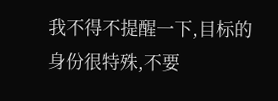我不得不提醒一下,目标的身份很特殊,不要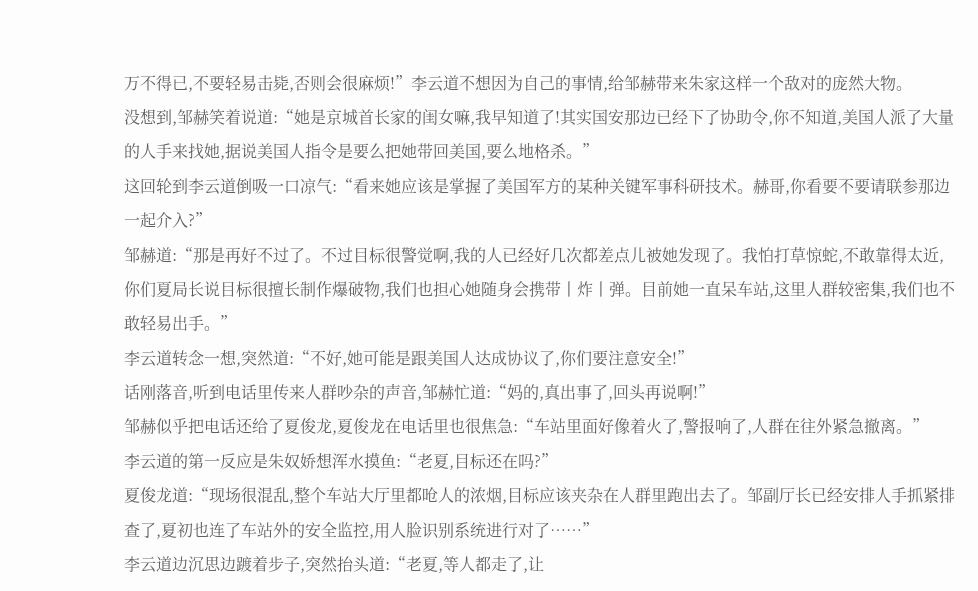万不得已,不要轻易击毙,否则会很麻烦!”李云道不想因为自己的事情,给邹赫带来朱家这样一个敌对的庞然大物。
没想到,邹赫笑着说道:“她是京城首长家的闺女嘛,我早知道了!其实国安那边已经下了协助令,你不知道,美国人派了大量的人手来找她,据说美国人指令是要么把她带回美国,要么地格杀。”
这回轮到李云道倒吸一口凉气:“看来她应该是掌握了美国军方的某种关键军事科研技术。赫哥,你看要不要请联参那边一起介入?”
邹赫道:“那是再好不过了。不过目标很警觉啊,我的人已经好几次都差点儿被她发现了。我怕打草惊蛇,不敢靠得太近,你们夏局长说目标很擅长制作爆破物,我们也担心她随身会携带丨炸丨弹。目前她一直呆车站,这里人群较密集,我们也不敢轻易出手。”
李云道转念一想,突然道:“不好,她可能是跟美国人达成协议了,你们要注意安全!”
话刚落音,听到电话里传来人群吵杂的声音,邹赫忙道:“妈的,真出事了,回头再说啊!”
邹赫似乎把电话还给了夏俊龙,夏俊龙在电话里也很焦急:“车站里面好像着火了,警报响了,人群在往外紧急撤离。”
李云道的第一反应是朱奴娇想浑水摸鱼:“老夏,目标还在吗?”
夏俊龙道:“现场很混乱,整个车站大厅里都呛人的浓烟,目标应该夹杂在人群里跑出去了。邹副厅长已经安排人手抓紧排查了,夏初也连了车站外的安全监控,用人脸识别系统进行对了……”
李云道边沉思边踱着步子,突然抬头道:“老夏,等人都走了,让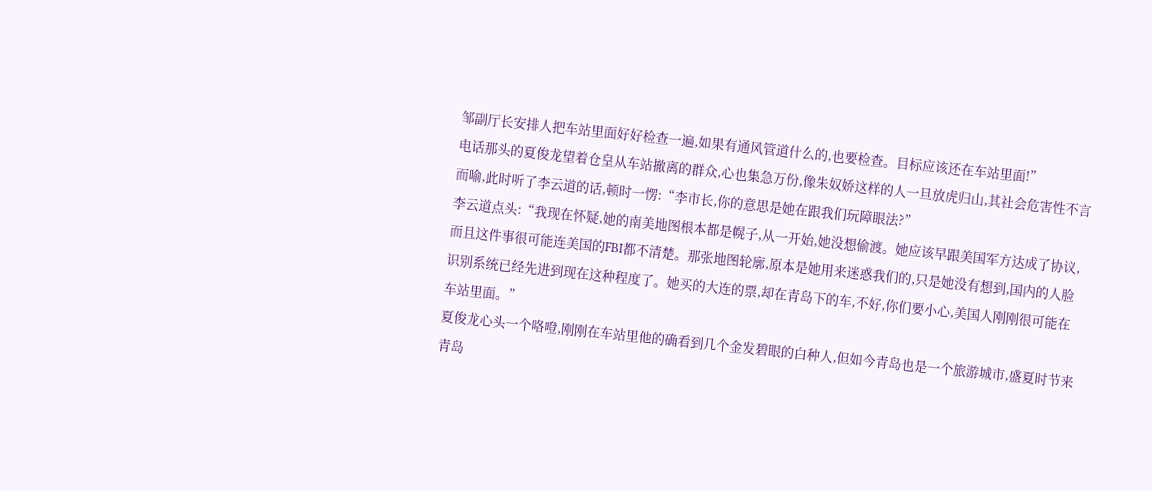邹副厅长安排人把车站里面好好检查一遍,如果有通风管道什么的,也要检查。目标应该还在车站里面!”
电话那头的夏俊龙望着仓皇从车站撤离的群众,心也集急万份,像朱奴娇这样的人一旦放虎归山,其社会危害性不言而喻,此时听了李云道的话,顿时一愣:“李市长,你的意思是她在跟我们玩障眼法?”
李云道点头:“我现在怀疑,她的南美地图根本都是幌子,从一开始,她没想偷渡。她应该早跟美国军方达成了协议,而且这件事很可能连美国的FBI都不清楚。那张地图轮廓,原本是她用来迷惑我们的,只是她没有想到,国内的人脸识别系统已经先进到现在这种程度了。她买的大连的票,却在青岛下的车,不好,你们要小心,美国人刚刚很可能在车站里面。”
夏俊龙心头一个咯噔,刚刚在车站里他的确看到几个金发碧眼的白种人,但如今青岛也是一个旅游城市,盛夏时节来青岛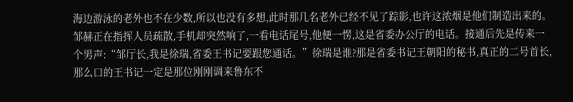海边游泳的老外也不在少数,所以也没有多想,此时那几名老外已经不见了踪影,也许这浓烟是他们制造出来的。
邹赫正在指挥人员疏散,手机却突然响了,一看电话尾号,他便一愣,这是省委办公厅的电话。接通后先是传来一个男声:“邹厅长,我是徐瑞,省委王书记要跟您通话。”徐瑞是谁?那是省委书记王朝阳的秘书,真正的二号首长,那么口的王书记一定是那位刚刚调来鲁东不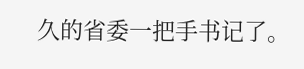久的省委一把手书记了。